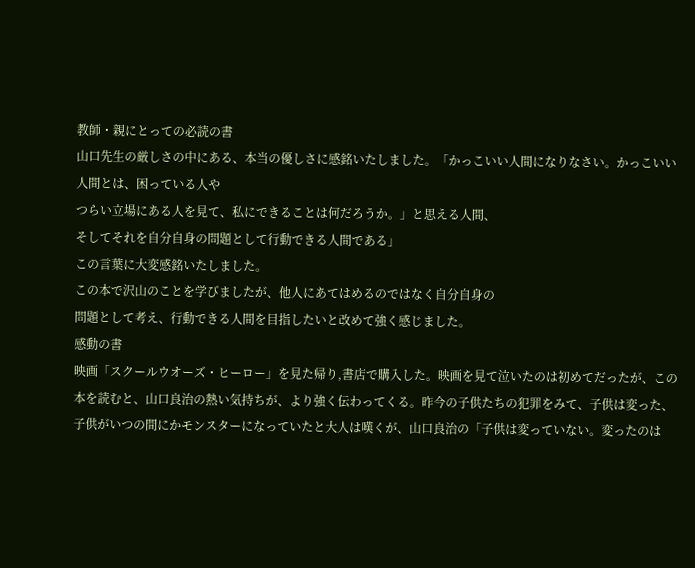教師・親にとっての必読の書
山口先生の厳しさの中にある、本当の優しさに感銘いたしました。「かっこいい人間になりなさい。かっこいい人間とは、困っている人や
つらい立場にある人を見て、私にできることは何だろうか。」と思える人間、
そしてそれを自分自身の問題として行動できる人間である」
この言葉に大変感銘いたしました。
この本で沢山のことを学びましたが、他人にあてはめるのではなく自分自身の
問題として考え、行動できる人間を目指したいと改めて強く感じました。
感動の書
映画「スクールウオーズ・ヒーロー」を見た帰り,書店で購入した。映画を見て泣いたのは初めてだったが、この本を読むと、山口良治の熱い気持ちが、より強く伝わってくる。昨今の子供たちの犯罪をみて、子供は変った、子供がいつの間にかモンスターになっていたと大人は嘆くが、山口良治の「子供は変っていない。変ったのは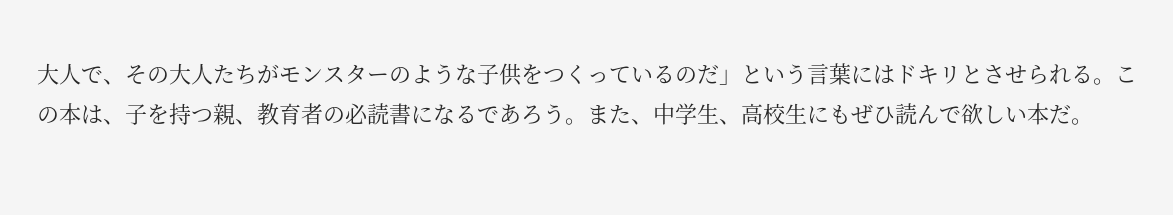大人で、その大人たちがモンスターのような子供をつくっているのだ」という言葉にはドキリとさせられる。この本は、子を持つ親、教育者の必読書になるであろう。また、中学生、高校生にもぜひ読んで欲しい本だ。